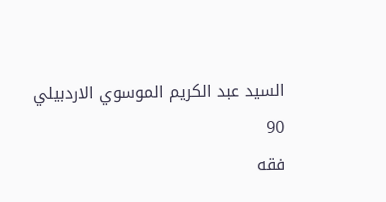السيد عبد الكريم الموسوي الاردبيلي
90
فقه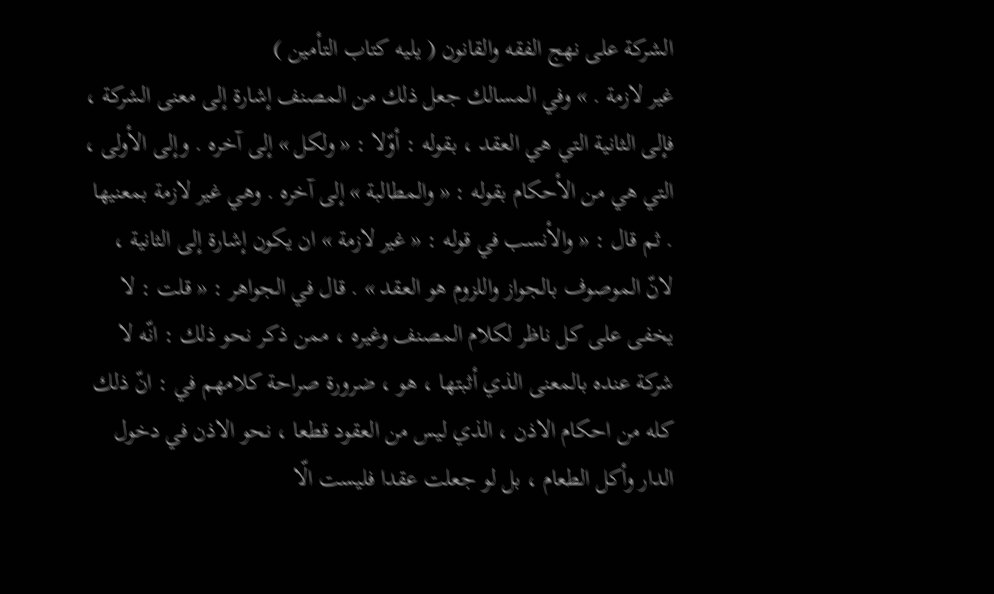الشركة على نهج الفقه والقانون ( يليه كتاب التأمين )
غير لازمة . » وفي المسالك جعل ذلك من المصنف إشارة إلى معنى الشركة ، فإلى الثانية التي هي العقد ، بقوله : أوّلا : « ولكل » إلى آخره . وإلى الأولى ، التي هي من الأحكام بقوله : « والمطالبة » إلى آخره . وهي غير لازمة بمعنيها . ثم قال : « والأنسب في قوله : « غير لازمة » ان يكون إشارة إلى الثانية ، لانّ الموصوف بالجواز واللزوم هو العقد » . قال في الجواهر : « قلت : لا يخفى على كل ناظر لكلام المصنف وغيره ، ممن ذكر نحو ذلك : انّه لا شركة عنده بالمعنى الذي أثبتها ، هو ، ضرورة صراحة كلامهم في : انّ ذلك كله من احكام الاذن ، الذي ليس من العقود قطعا ، نحو الاذن في دخول الدار وأكل الطعام ، بل لو جعلت عقدا فليست الّا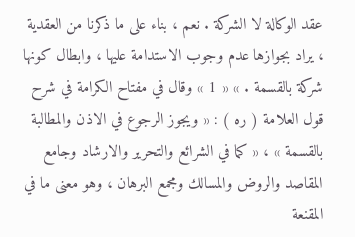عقد الوكالة لا الشركة . نعم ، بناء على ما ذكرنا من العقدية ، يراد بجوازها عدم وجوب الاستدامة عليها ، وابطال كونها شركة بالقسمة . » « 1 » وقال في مفتاح الكرامة في شرح قول العلامة ( ره ) : « ويجوز الرجوع في الاذن والمطالبة بالقسمة » ، « كما في الشرائع والتحرير والارشاد وجامع المقاصد والروض والمسالك ومجمع البرهان ، وهو معنى ما في المقنعة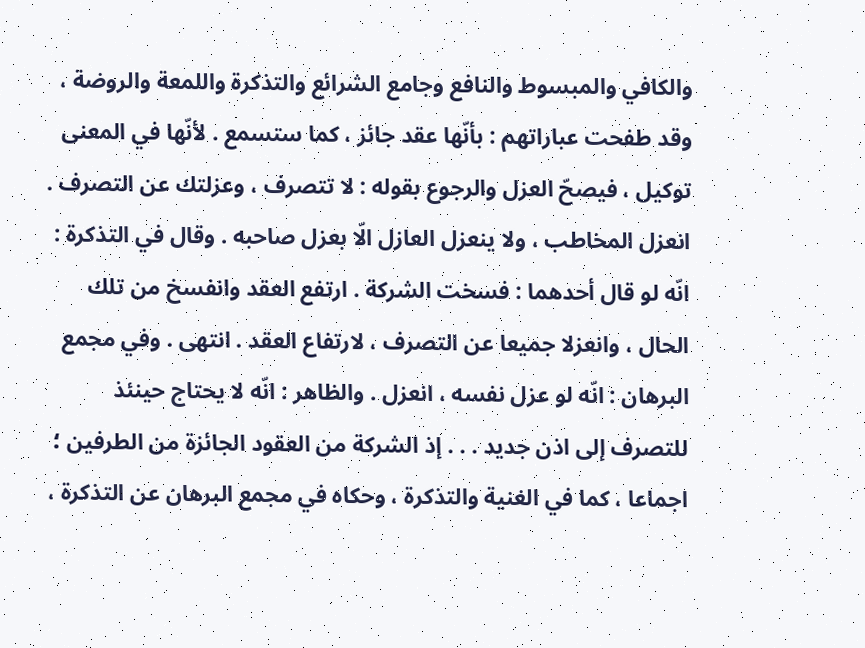والكافي والمبسوط والنافع وجامع الشرائع والتذكرة واللمعة والروضة ، وقد طفحت عباراتهم : بأنّها عقد جائز ، كما ستسمع . لأنّها في المعنى توكيل ، فيصحّ العزل والرجوع بقوله : لا تتصرف ، وعزلتك عن التصرف . انعزل المخاطب ، ولا ينعزل العازل الّا بعزل صاحبه . وقال في التذكرة : انّه لو قال أحدهما : فسخت الشركة . ارتفع العقد وانفسخ من تلك الحال ، وانعزلا جميعا عن التصرف ، لارتفاع العقد . انتهى . وفي مجمع البرهان : انّه لو عزل نفسه ، انعزل . والظاهر : انّه لا يحتاج حينئذ للتصرف إلى اذن جديد . . . إذ الشركة من العقود الجائزة من الطرفين ؛ اجماعا ، كما في الغنية والتذكرة ، وحكاه في مجمع البرهان عن التذكرة ،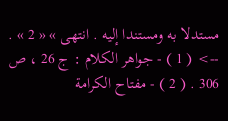مستدلا به ومستندا إليه . انتهى » « 2 » .
--> ( 1 ) - جواهر الكلام : ج 26 ، ص 306 . ( 2 ) - مفتاح الكرامة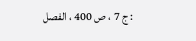: ج 7 ، ص 400 ، الفصل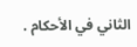الثاني في الأحكام .